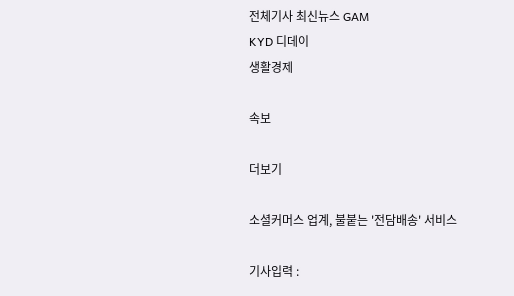전체기사 최신뉴스 GAM
KYD 디데이
생활경제

속보

더보기

소셜커머스 업계, 불붙는 '전담배송' 서비스

기사입력 :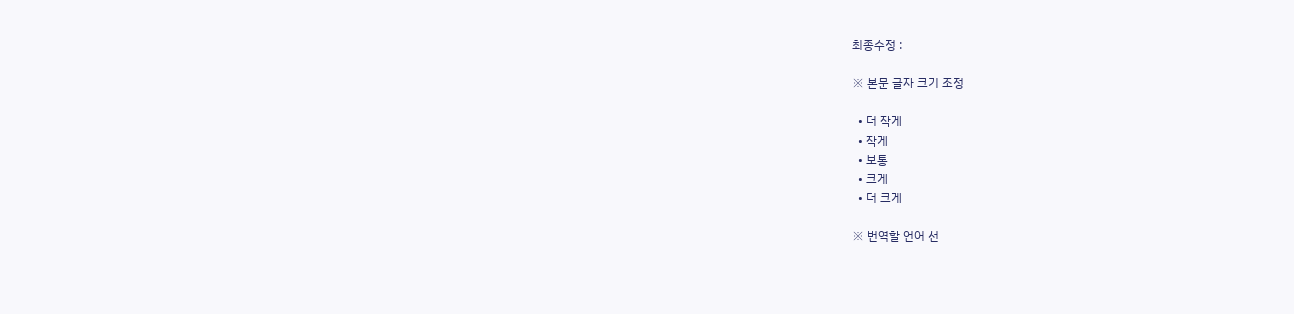최종수정 :

※ 본문 글자 크기 조정

  • 더 작게
  • 작게
  • 보통
  • 크게
  • 더 크게

※ 번역할 언어 선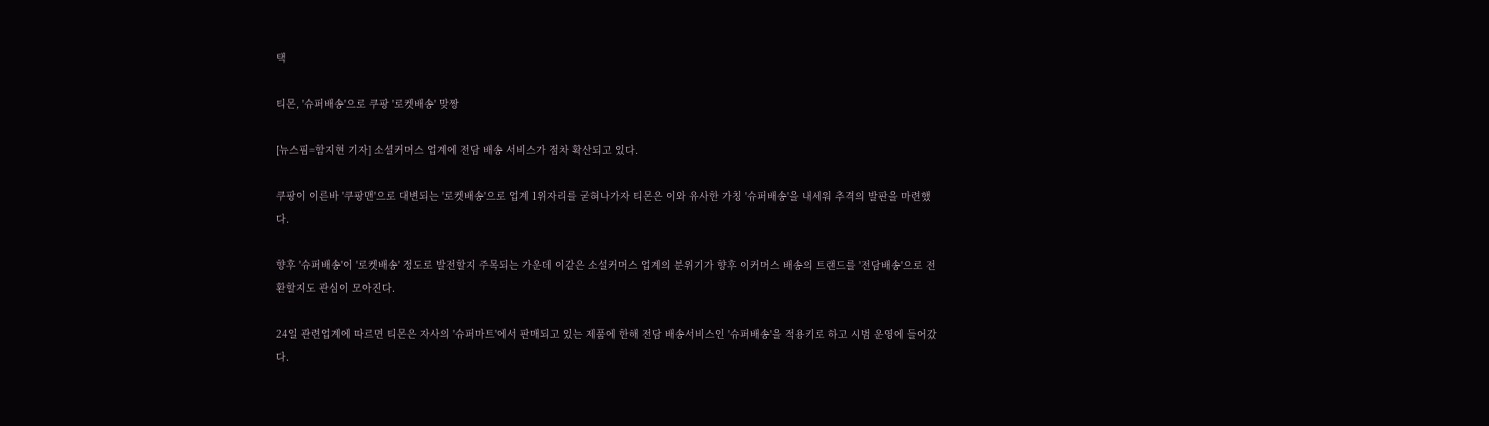택

티몬, '슈퍼배송'으로 쿠팡 '로켓배송' 맞짱

[뉴스핌=함지현 기자] 소셜커머스 업계에 전담 배송 서비스가 점차 확산되고 있다.

쿠팡이 이른바 '쿠팡맨'으로 대변되는 '로켓배송'으로 업계 1위자리를 굳혀나가자 티몬은 이와 유사한 가칭 '슈퍼배송'을 내세워 추격의 발판을 마련했다.

향후 '슈퍼배송'이 '로켓배송' 정도로 발전할지 주목되는 가운데 이같은 소설커머스 업계의 분위기가 향후 이커머스 배송의 트랜드를 '전담배송'으로 전환할지도 관심이 모아진다.

24일 관련업계에 따르면 티몬은 자사의 '슈퍼마트'에서 판매되고 있는 제품에 한해 전담 배송서비스인 '슈퍼배송'을 적용키로 하고 시범 운영에 들어갔다.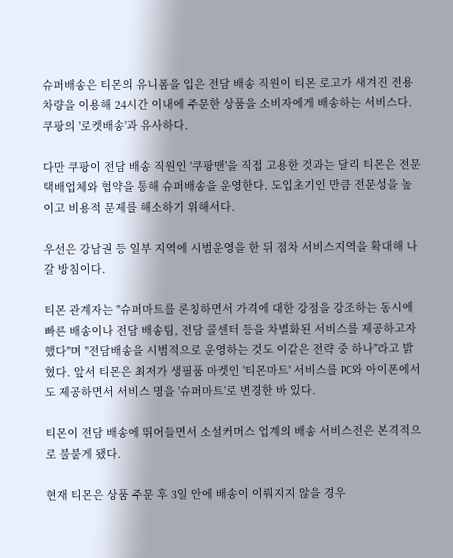슈퍼배송은 티몬의 유니폼을 입은 전담 배송 직원이 티몬 로고가 새겨진 전용 차량을 이용해 24시간 이내에 주문한 상품을 소비자에게 배송하는 서비스다. 쿠팡의 '로켓배송'과 유사하다.

다만 쿠팡이 전담 배송 직원인 '쿠팡맨'을 직접 고용한 것과는 달리 티몬은 전문 택배업체와 협약을 통해 슈퍼배송을 운영한다. 도입초기인 만큼 전문성을 높이고 비용적 문제를 해소하기 위해서다.

우선은 강남권 등 일부 지역에 시범운영을 한 뒤 점차 서비스지역을 확대해 나갈 방침이다.

티몬 관계자는 "슈퍼마트를 론칭하면서 가격에 대한 강점을 강조하는 동시에 빠른 배송이나 전담 배송팀, 전담 콜센터 등을 차별화된 서비스를 제공하고자 했다"며 "전담배송을 시범적으로 운영하는 것도 이같은 전략 중 하나"라고 밝혔다. 앞서 티몬은 최저가 생필품 마켓인 '티몬마트' 서비스를 PC와 아이폰에서도 제공하면서 서비스 명을 '슈퍼마트'로 변경한 바 있다.

티몬이 전담 배송에 뛰어들면서 소설커머스 업계의 배송 서비스전은 본격적으로 불붙게 됐다.

현재 티몬은 상품 주문 후 3일 안에 배송이 이뤄지지 않을 경우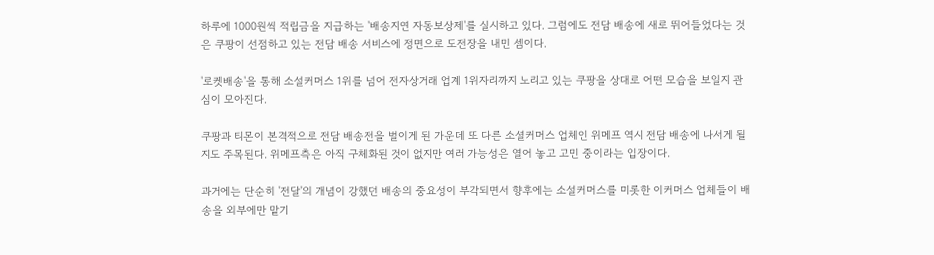하루에 1000원씩 적립금을 지급하는 '배송지연 자동보상제'를 실시하고 있다. 그럼에도 전담 배송에 새로 뛰어들었다는 것은 쿠팡이 선점하고 있는 전담 배송 서비스에 정면으로 도전장을 내민 셈이다.

'로켓배송'을 통해 소설커머스 1위를 넘어 전자상거래 업계 1위자리까지 노리고 있는 쿠팡을 상대로 어떤 모습을 보일지 관심이 모아진다.

쿠팡과 티몬이 본격적으로 전담 배송전을 벌이게 된 가운데 또 다른 소셜커머스 업체인 위메프 역시 전담 배송에 나서게 될지도 주목된다. 위메프측은 아직 구체화된 것이 없지만 여러 가능성은 열어 놓고 고민 중이라는 입장이다.

과거에는 단순히 '전달'의 개념이 강했던 배송의 중요성이 부각되면서 향후에는 소설커머스를 미롯한 이커머스 업체들이 배송을 외부에만 맡기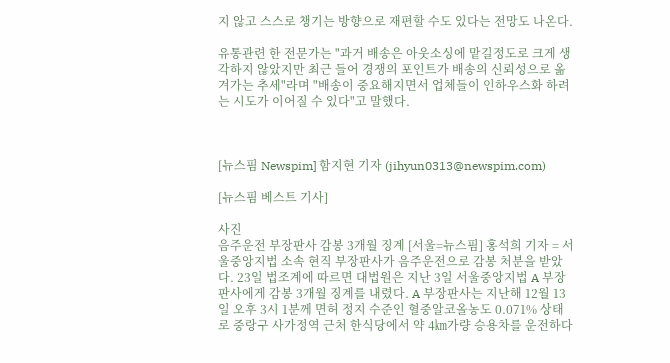지 않고 스스로 챙기는 방향으로 재편할 수도 있다는 전망도 나온다.

유통관련 한 전문가는 "과거 배송은 아웃소싱에 맡길정도로 크게 생각하지 않았지만 최근 들어 경쟁의 포인트가 배송의 신뢰성으로 옮겨가는 추세"라며 "배송이 중요해지면서 업체들이 인하우스화 하려는 시도가 이어질 수 있다"고 말했다.



[뉴스핌 Newspim] 함지현 기자 (jihyun0313@newspim.com)

[뉴스핌 베스트 기사]

사진
음주운전 부장판사 감봉 3개월 징계 [서울=뉴스핌] 홍석희 기자 = 서울중앙지법 소속 현직 부장판사가 음주운전으로 감봉 처분을 받았다. 23일 법조계에 따르면 대법원은 지난 3일 서울중앙지법 A 부장판사에게 감봉 3개월 징계를 내렸다. A 부장판사는 지난해 12월 13일 오후 3시 1분께 면허 정지 수준인 혈중알코올농도 0.071% 상태로 중랑구 사가정역 근처 한식당에서 약 4㎞가량 승용차를 운전하다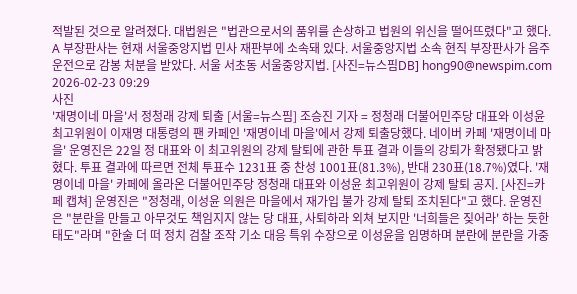적발된 것으로 알려졌다. 대법원은 "법관으로서의 품위를 손상하고 법원의 위신을 떨어뜨렸다"고 했다. A 부장판사는 현재 서울중앙지법 민사 재판부에 소속돼 있다. 서울중앙지법 소속 현직 부장판사가 음주운전으로 감봉 처분을 받았다. 서울 서초동 서울중앙지법. [사진=뉴스핌DB] hong90@newspim.com 2026-02-23 09:29
사진
'재명이네 마을'서 정청래 강제 퇴출 [서울=뉴스핌] 조승진 기자 = 정청래 더불어민주당 대표와 이성윤 최고위원이 이재명 대통령의 팬 카페인 '재명이네 마을'에서 강제 퇴출당했다. 네이버 카페 '재명이네 마을' 운영진은 22일 정 대표와 이 최고위원의 강제 탈퇴에 관한 투표 결과 이들의 강퇴가 확정됐다고 밝혔다. 투표 결과에 따르면 전체 투표수 1231표 중 찬성 1001표(81.3%), 반대 230표(18.7%)였다. '재명이네 마을' 카페에 올라온 더불어민주당 정청래 대표와 이성윤 최고위원이 강제 탈퇴 공지. [사진=카페 캡쳐] 운영진은 "정청래, 이성윤 의원은 마을에서 재가입 불가 강제 탈퇴 조치된다"고 했다. 운영진은 "분란을 만들고 아무것도 책임지지 않는 당 대표, 사퇴하라 외쳐 보지만 '너희들은 짖어라' 하는 듯한 태도"라며 "한술 더 떠 정치 검찰 조작 기소 대응 특위 수장으로 이성윤을 임명하며 분란에 분란을 가중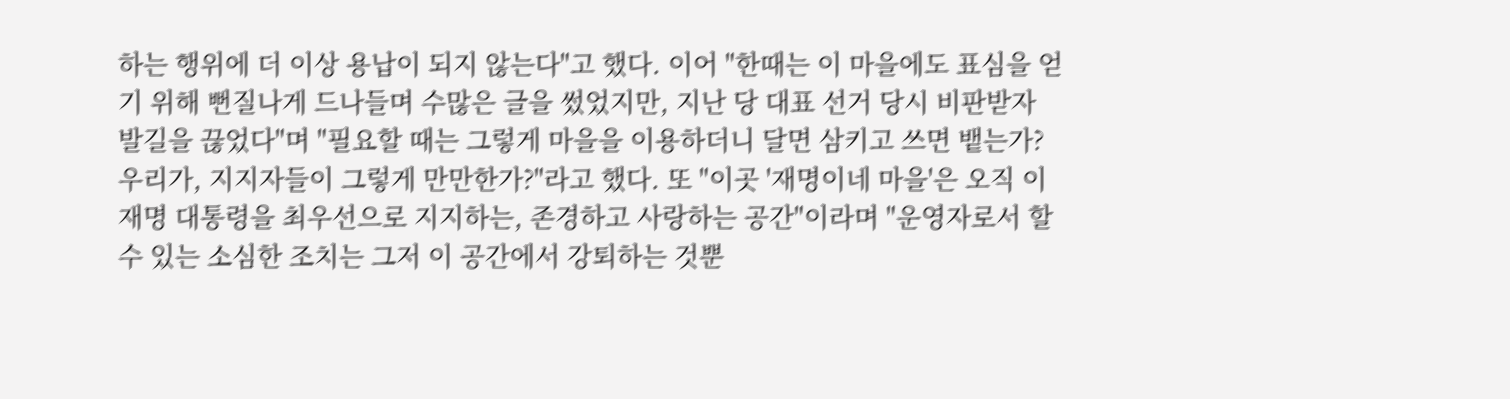하는 행위에 더 이상 용납이 되지 않는다"고 했다. 이어 "한때는 이 마을에도 표심을 얻기 위해 뻔질나게 드나들며 수많은 글을 썼었지만, 지난 당 대표 선거 당시 비판받자 발길을 끊었다"며 "필요할 때는 그렇게 마을을 이용하더니 달면 삼키고 쓰면 뱉는가? 우리가, 지지자들이 그렇게 만만한가?"라고 했다. 또 "이곳 '재명이네 마을'은 오직 이재명 대통령을 최우선으로 지지하는, 존경하고 사랑하는 공간"이라며 "운영자로서 할 수 있는 소심한 조치는 그저 이 공간에서 강퇴하는 것뿐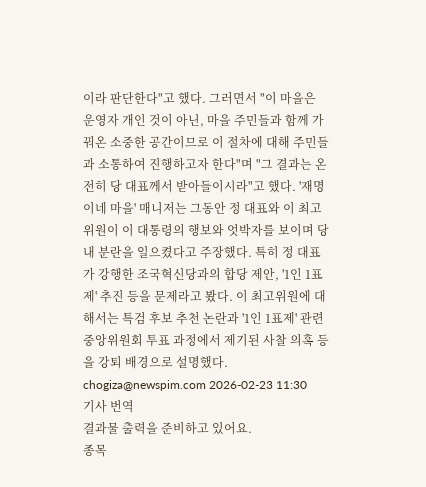이라 판단한다"고 했다. 그러면서 "이 마을은 운영자 개인 것이 아닌, 마을 주민들과 함께 가꿔온 소중한 공간이므로 이 절차에 대해 주민들과 소통하여 진행하고자 한다"며 "그 결과는 온전히 당 대표께서 받아들이시라"고 했다. '재명이네 마을' 매니저는 그동안 정 대표와 이 최고위원이 이 대통령의 행보와 엇박자를 보이며 당내 분란을 일으켰다고 주장했다. 특히 정 대표가 강행한 조국혁신당과의 합당 제안, '1인 1표제' 추진 등을 문제라고 봤다. 이 최고위원에 대해서는 특검 후보 추천 논란과 '1인 1표제' 관련 중앙위원회 투표 과정에서 제기된 사찰 의혹 등을 강퇴 배경으로 설명했다.  chogiza@newspim.com 2026-02-23 11:30
기사 번역
결과물 출력을 준비하고 있어요.
종목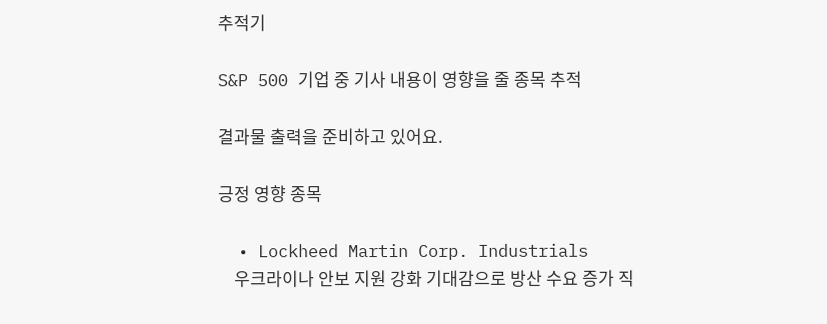추적기

S&P 500 기업 중 기사 내용이 영향을 줄 종목 추적

결과물 출력을 준비하고 있어요.

긍정 영향 종목

  • Lockheed Martin Corp. Industrials
    우크라이나 안보 지원 강화 기대감으로 방산 수요 증가 직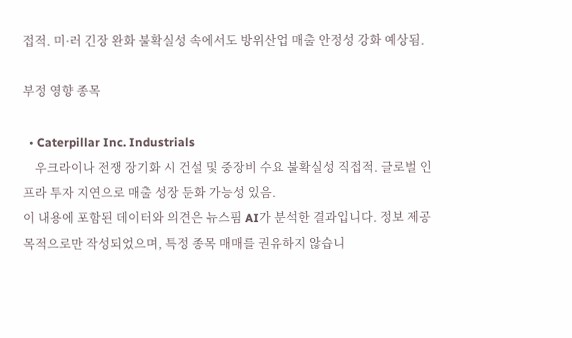접적. 미·러 긴장 완화 불확실성 속에서도 방위산업 매출 안정성 강화 예상됨.

부정 영향 종목

  • Caterpillar Inc. Industrials
    우크라이나 전쟁 장기화 시 건설 및 중장비 수요 불확실성 직접적. 글로벌 인프라 투자 지연으로 매출 성장 둔화 가능성 있음.
이 내용에 포함된 데이터와 의견은 뉴스핌 AI가 분석한 결과입니다. 정보 제공 목적으로만 작성되었으며, 특정 종목 매매를 권유하지 않습니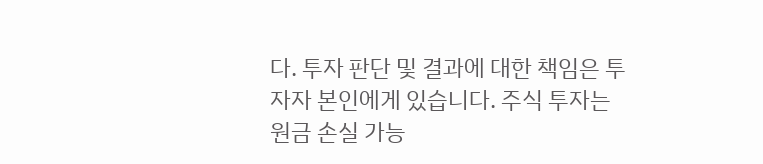다. 투자 판단 및 결과에 대한 책임은 투자자 본인에게 있습니다. 주식 투자는 원금 손실 가능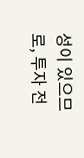성이 있으므로, 투자 전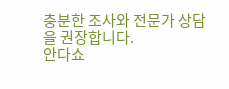충분한 조사와 전문가 상담을 권장합니다.
안다쇼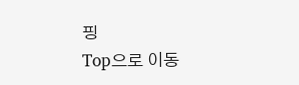핑
Top으로 이동